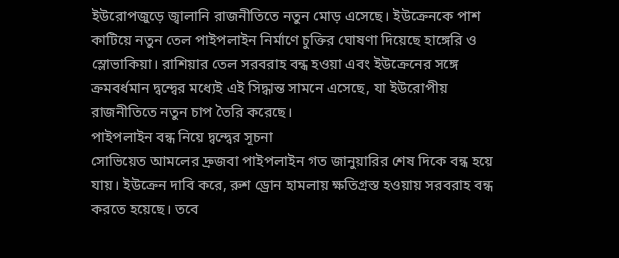ইউরোপজুড়ে জ্বালানি রাজনীতিতে নতুন মোড় এসেছে। ইউক্রেনকে পাশ কাটিয়ে নতুন তেল পাইপলাইন নির্মাণে চুক্তির ঘোষণা দিয়েছে হাঙ্গেরি ও স্লোভাকিয়া। রাশিয়ার তেল সরবরাহ বন্ধ হওয়া এবং ইউক্রেনের সঙ্গে ক্রমবর্ধমান দ্বন্দ্বের মধ্যেই এই সিদ্ধান্ত সামনে এসেছে, যা ইউরোপীয় রাজনীতিতে নতুন চাপ তৈরি করেছে।
পাইপলাইন বন্ধ নিয়ে দ্বন্দ্বের সূচনা
সোভিয়েত আমলের দ্রুজবা পাইপলাইন গত জানুয়ারির শেষ দিকে বন্ধ হয়ে যায়। ইউক্রেন দাবি করে, রুশ ড্রোন হামলায় ক্ষতিগ্রস্ত হওয়ায় সরবরাহ বন্ধ করতে হয়েছে। তবে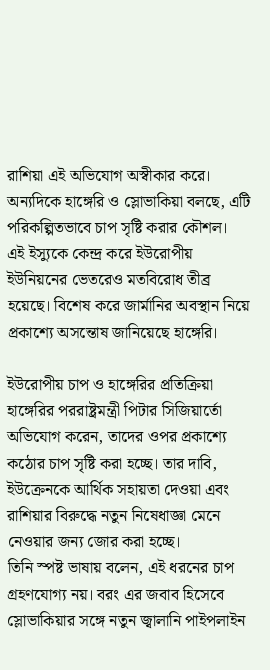রাশিয়া এই অভিযোগ অস্বীকার করে। অন্যদিকে হাঙ্গেরি ও স্লোভাকিয়া বলছে, এটি পরিকল্পিতভাবে চাপ সৃষ্টি করার কৌশল।
এই ইস্যুকে কেন্দ্র করে ইউরোপীয় ইউনিয়নের ভেতরেও মতবিরোধ তীব্র হয়েছে। বিশেষ করে জার্মানির অবস্থান নিয়ে প্রকাশ্যে অসন্তোষ জানিয়েছে হাঙ্গেরি।

ইউরোপীয় চাপ ও হাঙ্গেরির প্রতিক্রিয়া
হাঙ্গেরির পররাষ্ট্রমন্ত্রী পিটার সিজিয়ার্তো অভিযোগ করেন, তাদের ওপর প্রকাশ্যে কঠোর চাপ সৃষ্টি করা হচ্ছে। তার দাবি, ইউক্রেনকে আর্থিক সহায়তা দেওয়া এবং রাশিয়ার বিরুদ্ধে নতুন নিষেধাজ্ঞা মেনে নেওয়ার জন্য জোর করা হচ্ছে।
তিনি স্পষ্ট ভাষায় বলেন, এই ধরনের চাপ গ্রহণযোগ্য নয়। বরং এর জবাব হিসেবে স্লোভাকিয়ার সঙ্গে নতুন জ্বালানি পাইপলাইন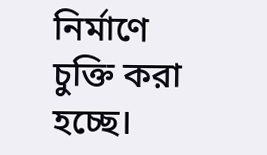নির্মাণে চুক্তি করা হচ্ছে।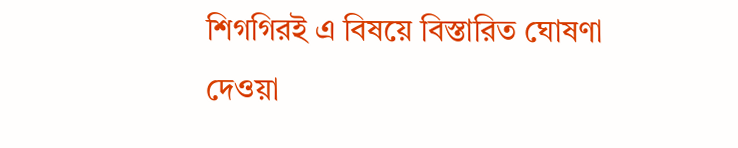শিগগিরই এ বিষয়ে বিস্তারিত ঘোষণা দেওয়া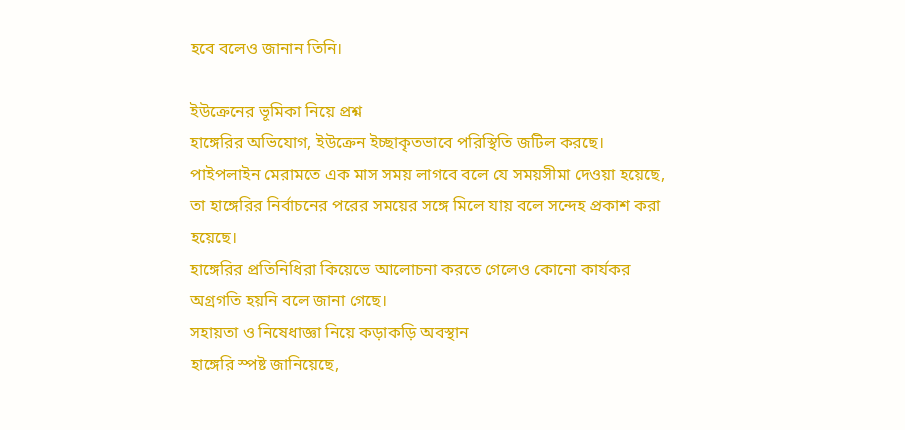হবে বলেও জানান তিনি।

ইউক্রেনের ভূমিকা নিয়ে প্রশ্ন
হাঙ্গেরির অভিযোগ, ইউক্রেন ইচ্ছাকৃতভাবে পরিস্থিতি জটিল করছে। পাইপলাইন মেরামতে এক মাস সময় লাগবে বলে যে সময়সীমা দেওয়া হয়েছে, তা হাঙ্গেরির নির্বাচনের পরের সময়ের সঙ্গে মিলে যায় বলে সন্দেহ প্রকাশ করা হয়েছে।
হাঙ্গেরির প্রতিনিধিরা কিয়েভে আলোচনা করতে গেলেও কোনো কার্যকর অগ্রগতি হয়নি বলে জানা গেছে।
সহায়তা ও নিষেধাজ্ঞা নিয়ে কড়াকড়ি অবস্থান
হাঙ্গেরি স্পষ্ট জানিয়েছে,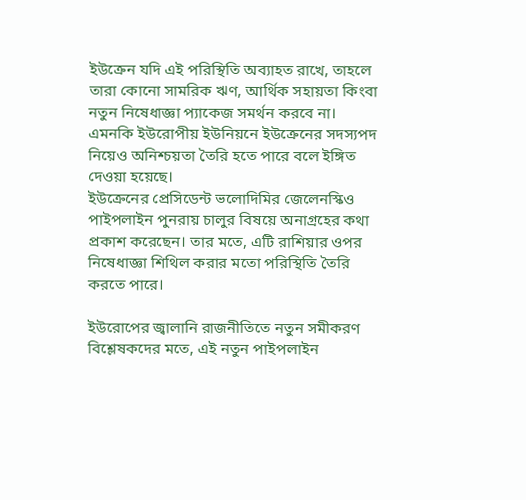ইউক্রেন যদি এই পরিস্থিতি অব্যাহত রাখে, তাহলে তারা কোনো সামরিক ঋণ, আর্থিক সহায়তা কিংবা নতুন নিষেধাজ্ঞা প্যাকেজ সমর্থন করবে না। এমনকি ইউরোপীয় ইউনিয়নে ইউক্রেনের সদস্যপদ নিয়েও অনিশ্চয়তা তৈরি হতে পারে বলে ইঙ্গিত দেওয়া হয়েছে।
ইউক্রেনের প্রেসিডেন্ট ভলোদিমির জেলেনস্কিও পাইপলাইন পুনরায় চালুর বিষয়ে অনাগ্রহের কথা প্রকাশ করেছেন। তার মতে, এটি রাশিয়ার ওপর নিষেধাজ্ঞা শিথিল করার মতো পরিস্থিতি তৈরি করতে পারে।

ইউরোপের জ্বালানি রাজনীতিতে নতুন সমীকরণ
বিশ্লেষকদের মতে, এই নতুন পাইপলাইন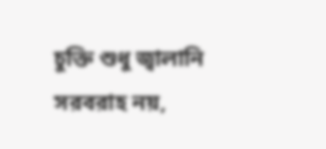চুক্তি শুধু জ্বালানি সরবরাহ নয়,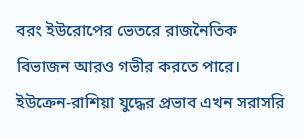বরং ইউরোপের ভেতরে রাজনৈতিক বিভাজন আরও গভীর করতে পারে। ইউক্রেন-রাশিয়া যুদ্ধের প্রভাব এখন সরাসরি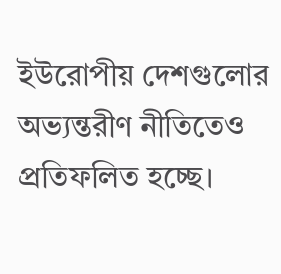ইউরোপীয় দেশগুলোর অভ্যন্তরীণ নীতিতেও প্রতিফলিত হচ্ছে।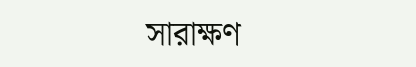সারাক্ষণ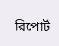রিপোর্ট